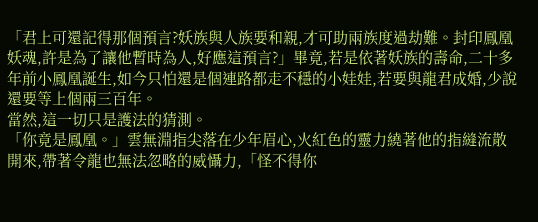「君上可還記得那個預言?妖族與人族要和親,才可助兩族度過劫難。封印鳳凰妖魂,許是為了讓他暫時為人,好應這預言?」畢竟,若是依著妖族的壽命,二十多年前小鳳凰誕生,如今只怕還是個連路都走不穩的小娃娃,若要與龍君成婚,少說還要等上個兩三百年。
當然,這一切只是護法的猜測。
「你竟是鳳凰。」雲無淵指尖落在少年眉心,火紅色的靈力繞著他的指縫流散開來,帶著令龍也無法忽略的威懾力,「怪不得你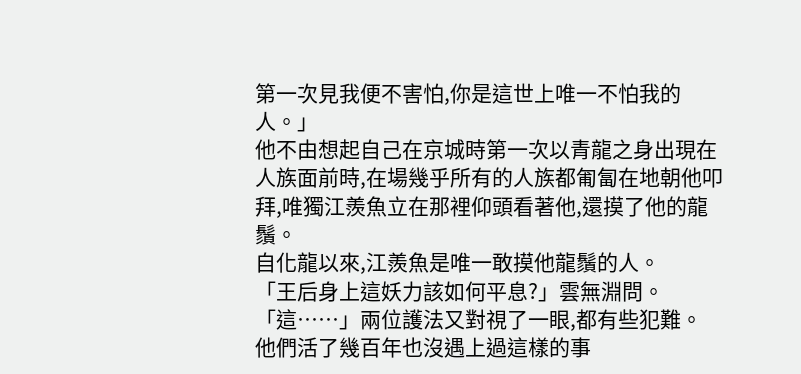第一次見我便不害怕,你是這世上唯一不怕我的人。」
他不由想起自己在京城時第一次以青龍之身出現在人族面前時,在場幾乎所有的人族都匍匐在地朝他叩拜,唯獨江羨魚立在那裡仰頭看著他,還摸了他的龍鬚。
自化龍以來,江羨魚是唯一敢摸他龍鬚的人。
「王后身上這妖力該如何平息?」雲無淵問。
「這……」兩位護法又對視了一眼,都有些犯難。
他們活了幾百年也沒遇上過這樣的事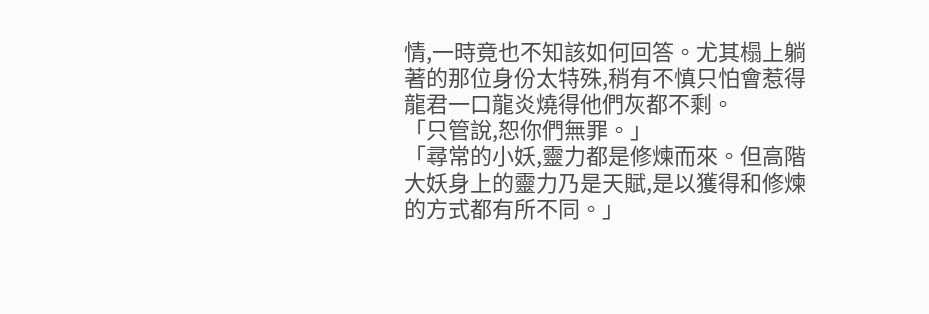情,一時竟也不知該如何回答。尤其榻上躺著的那位身份太特殊,稍有不慎只怕會惹得龍君一口龍炎燒得他們灰都不剩。
「只管說,恕你們無罪。」
「尋常的小妖,靈力都是修煉而來。但高階大妖身上的靈力乃是天賦,是以獲得和修煉的方式都有所不同。」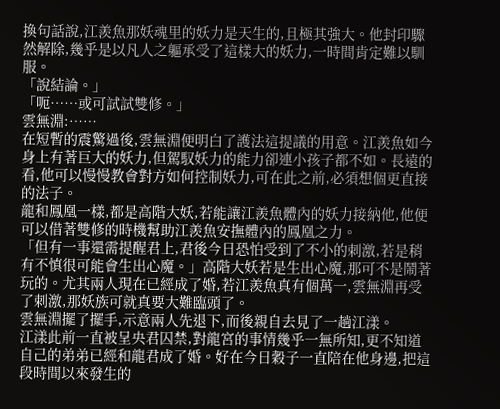換句話說,江羨魚那妖魂里的妖力是天生的,且極其強大。他封印驟然解除,幾乎是以凡人之軀承受了這樣大的妖力,一時間肯定難以馴服。
「說結論。」
「呃……或可試試雙修。」
雲無淵:……
在短暫的震驚過後,雲無淵便明白了護法這提議的用意。江羨魚如今身上有著巨大的妖力,但駕馭妖力的能力卻連小孩子都不如。長遠的看,他可以慢慢教會對方如何控制妖力,可在此之前,必須想個更直接的法子。
龍和鳳凰一樣,都是高階大妖,若能讓江羨魚體內的妖力接納他,他便可以借著雙修的時機幫助江羨魚安撫體內的鳳凰之力。
「但有一事還需提醒君上,君後今日恐怕受到了不小的刺激,若是稍有不慎很可能會生出心魔。」高階大妖若是生出心魔,那可不是鬧著玩的。尤其兩人現在已經成了婚,若江羨魚真有個萬一,雲無淵再受了刺激,那妖族可就真要大難臨頭了。
雲無淵擺了擺手,示意兩人先退下,而後親自去見了一趟江漾。
江漾此前一直被呈央君囚禁,對龍宮的事情幾乎一無所知,更不知道自己的弟弟已經和龍君成了婚。好在今日穀子一直陪在他身邊,把這段時間以來發生的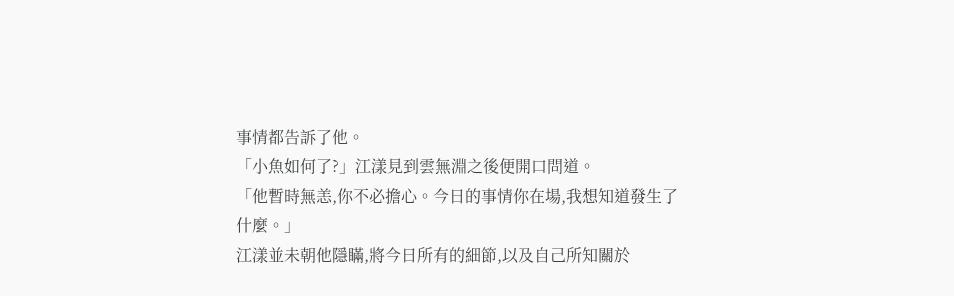事情都告訴了他。
「小魚如何了?」江漾見到雲無淵之後便開口問道。
「他暫時無恙,你不必擔心。今日的事情你在場,我想知道發生了什麼。」
江漾並未朝他隱瞞,將今日所有的細節,以及自己所知關於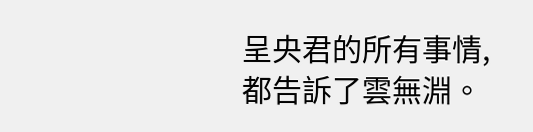呈央君的所有事情,都告訴了雲無淵。